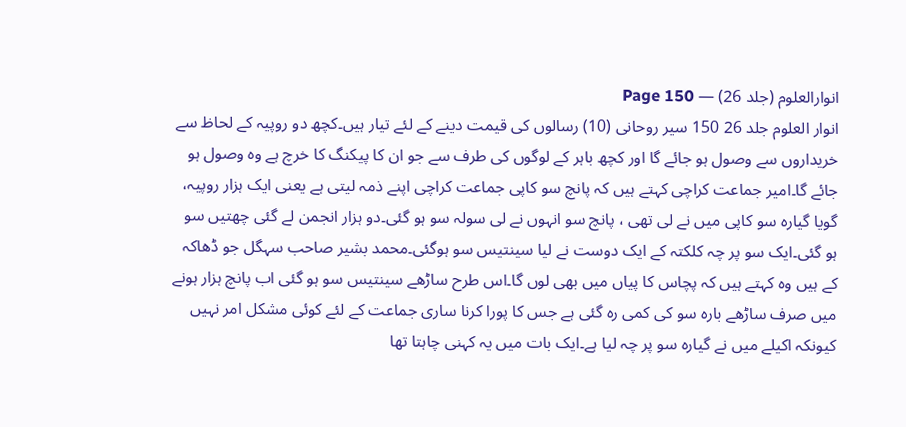انوارالعلوم (جلد 26) — Page 150
انوار العلوم جلد 26 150 سیر روحانی (10) رسالوں کی قیمت دینے کے لئے تیار ہیں۔کچھ دو روپیہ کے لحاظ سے خریداروں سے وصول ہو جائے گا اور کچھ باہر کے لوگوں کی طرف سے جو ان کا پیکنگ کا خرچ ہے وہ وصول ہو جائے گا۔امیر جماعت کراچی کہتے ہیں کہ پانچ سو کاپی جماعت کراچی اپنے ذمہ لیتی ہے یعنی ایک ہزار روپیہ، گویا گیارہ سو کاپی میں نے لی تھی ، پانچ سو انہوں نے لی سولہ سو ہو گئی۔دو ہزار انجمن لے گئی چھتیں سو ہو گئی۔ایک سو پر چہ کلکتہ کے ایک دوست نے لیا سینتیس سو ہوگئی۔محمد بشیر صاحب سہگل جو ڈھاکہ کے ہیں وہ کہتے ہیں کہ پچاس کا پیاں میں بھی لوں گا۔اس طرح ساڑھے سینتیس سو ہو گئی اب پانچ ہزار ہونے میں صرف ساڑھے بارہ سو کی کمی رہ گئی ہے جس کا پورا کرنا ساری جماعت کے لئے کوئی مشکل امر نہیں کیونکہ اکیلے میں نے گیارہ سو پر چہ لیا ہے۔ایک بات میں یہ کہنی چاہتا تھا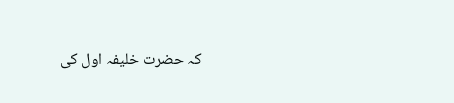کہ حضرت خلیفہ اول کی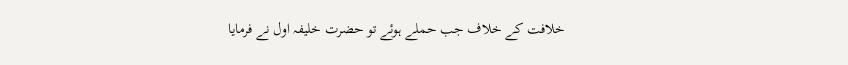خلافت کے خلاف جب حملے ہوئے تو حضرت خلیفہ اول نے فرمایا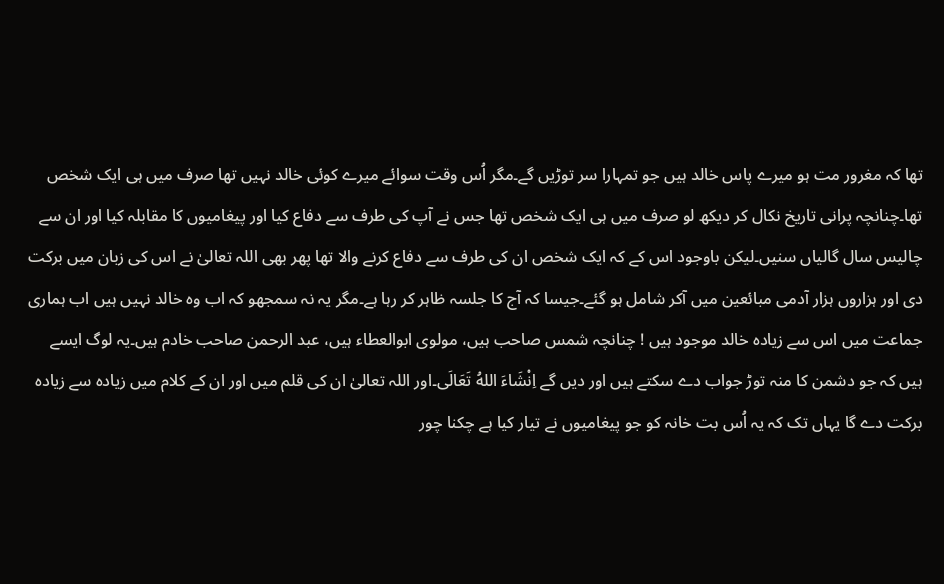تھا کہ مغرور مت ہو میرے پاس خالد ہیں جو تمہارا سر توڑیں گے۔مگر اُس وقت سوائے میرے کوئی خالد نہیں تھا صرف میں ہی ایک شخص تھا۔چنانچہ پرانی تاریخ نکال کر دیکھ لو صرف میں ہی ایک شخص تھا جس نے آپ کی طرف سے دفاع کیا اور پیغامیوں کا مقابلہ کیا اور ان سے چالیس سال گالیاں سنیں۔لیکن باوجود اس کے کہ ایک شخص ان کی طرف سے دفاع کرنے والا تھا پھر بھی اللہ تعالیٰ نے اس کی زبان میں برکت دی اور ہزاروں ہزار آدمی مبائعین میں آکر شامل ہو گئے۔جیسا کہ آج کا جلسہ ظاہر کر رہا ہے۔مگر یہ نہ سمجھو کہ اب وہ خالد نہیں ہیں اب ہماری جماعت میں اس سے زیادہ خالد موجود ہیں ! چنانچہ شمس صاحب ہیں، مولوی ابوالعطاء ہیں، عبد الرحمن صاحب خادم ہیں۔یہ لوگ ایسے ہیں کہ جو دشمن کا منہ توڑ جواب دے سکتے ہیں اور دیں گے اِنْشَاءَ اللهُ تَعَالَی۔اور اللہ تعالیٰ ان کی قلم میں اور ان کے کلام میں زیادہ سے زیادہ برکت دے گا یہاں تک کہ یہ اُس بت خانہ کو جو پیغامیوں نے تیار کیا ہے چکنا چور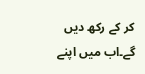کر کے رکھ دیں گے۔اب میں اپنے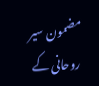مضمون سیر روحانی کے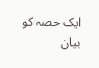ایک حصہ کو بیان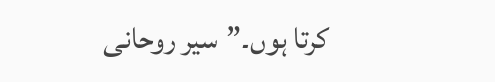کرتا ہوں۔”سیر روحانی